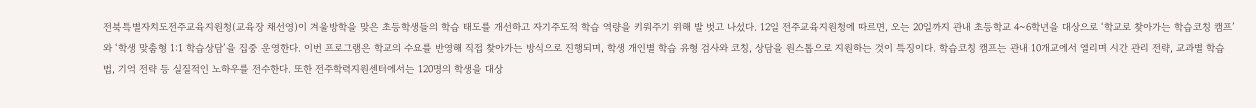전북특별자치도전주교육지원청(교육장 채선영)이 겨울방학을 맞은 초등학생들의 학습 태도를 개선하고 자기주도적 학습 역량을 키워주기 위해 발 벗고 나섰다. 12일 전주교육지원청에 따르면, 오는 20일까지 관내 초등학교 4~6학년을 대상으로 ‘학교로 찾아가는 학습코칭 캠프’와 ‘학생 맞춤형 1:1 학습상담’을 집중 운영한다. 이번 프로그램은 학교의 수요를 반영해 직접 찾아가는 방식으로 진행되며, 학생 개인별 학습 유형 검사와 코칭, 상담을 원스톱으로 지원하는 것이 특징이다. 학습코칭 캠프는 관내 10개교에서 열리며 시간 관리 전략, 교과별 학습법, 기억 전략 등 실질적인 노하우를 전수한다. 또한 전주학력지원센터에서는 120명의 학생을 대상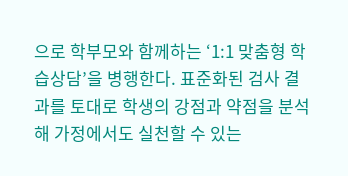으로 학부모와 함께하는 ‘1:1 맞춤형 학습상담’을 병행한다. 표준화된 검사 결과를 토대로 학생의 강점과 약점을 분석해 가정에서도 실천할 수 있는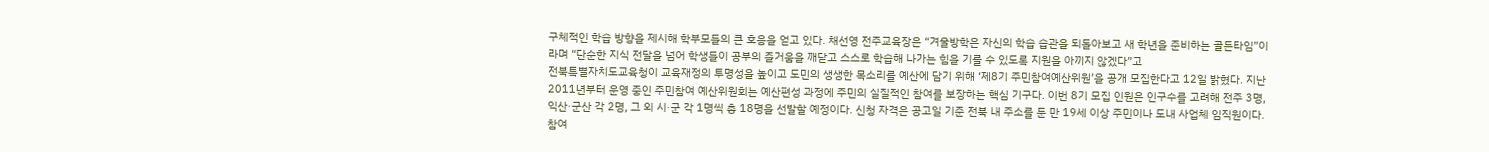구체적인 학습 방향을 제시해 학부모들의 큰 호응을 얻고 있다. 채선영 전주교육장은 “겨울방학은 자신의 학습 습관을 되돌아보고 새 학년을 준비하는 골든타임”이라며 “단순한 지식 전달을 넘어 학생들이 공부의 즐거움을 깨닫고 스스로 학습해 나가는 힘을 기를 수 있도록 지원을 아끼지 않겠다”고
전북특별자치도교육청이 교육재정의 투명성을 높이고 도민의 생생한 목소리를 예산에 담기 위해 ‘제8기 주민참여예산위원’을 공개 모집한다고 12일 밝혔다. 지난 2011년부터 운영 중인 주민참여 예산위원회는 예산편성 과정에 주민의 실질적인 참여를 보장하는 핵심 기구다. 이번 8기 모집 인원은 인구수를 고려해 전주 3명, 익산·군산 각 2명, 그 외 시·군 각 1명씩 총 18명을 선발할 예정이다. 신청 자격은 공고일 기준 전북 내 주소를 둔 만 19세 이상 주민이나 도내 사업체 임직원이다. 참여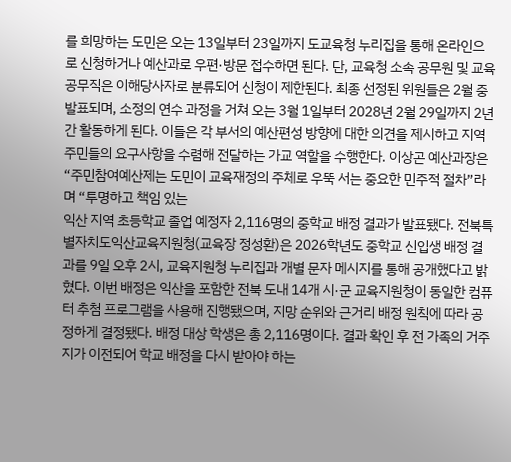를 희망하는 도민은 오는 13일부터 23일까지 도교육청 누리집을 통해 온라인으로 신청하거나 예산과로 우편·방문 접수하면 된다. 단, 교육청 소속 공무원 및 교육공무직은 이해당사자로 분류되어 신청이 제한된다. 최종 선정된 위원들은 2월 중 발표되며, 소정의 연수 과정을 거쳐 오는 3월 1일부터 2028년 2월 29일까지 2년간 활동하게 된다. 이들은 각 부서의 예산편성 방향에 대한 의견을 제시하고 지역 주민들의 요구사항을 수렴해 전달하는 가교 역할을 수행한다. 이상곤 예산과장은 “주민참여예산제는 도민이 교육재정의 주체로 우뚝 서는 중요한 민주적 절차”라며 “투명하고 책임 있는
익산 지역 초등학교 졸업 예정자 2,116명의 중학교 배정 결과가 발표됐다. 전북특별자치도익산교육지원청(교육장 정성환)은 2026학년도 중학교 신입생 배정 결과를 9일 오후 2시, 교육지원청 누리집과 개별 문자 메시지를 통해 공개했다고 밝혔다. 이번 배정은 익산을 포함한 전북 도내 14개 시·군 교육지원청이 동일한 컴퓨터 추첨 프로그램을 사용해 진행됐으며, 지망 순위와 근거리 배정 원칙에 따라 공정하게 결정됐다. 배정 대상 학생은 총 2,116명이다. 결과 확인 후 전 가족의 거주지가 이전되어 학교 배정을 다시 받아야 하는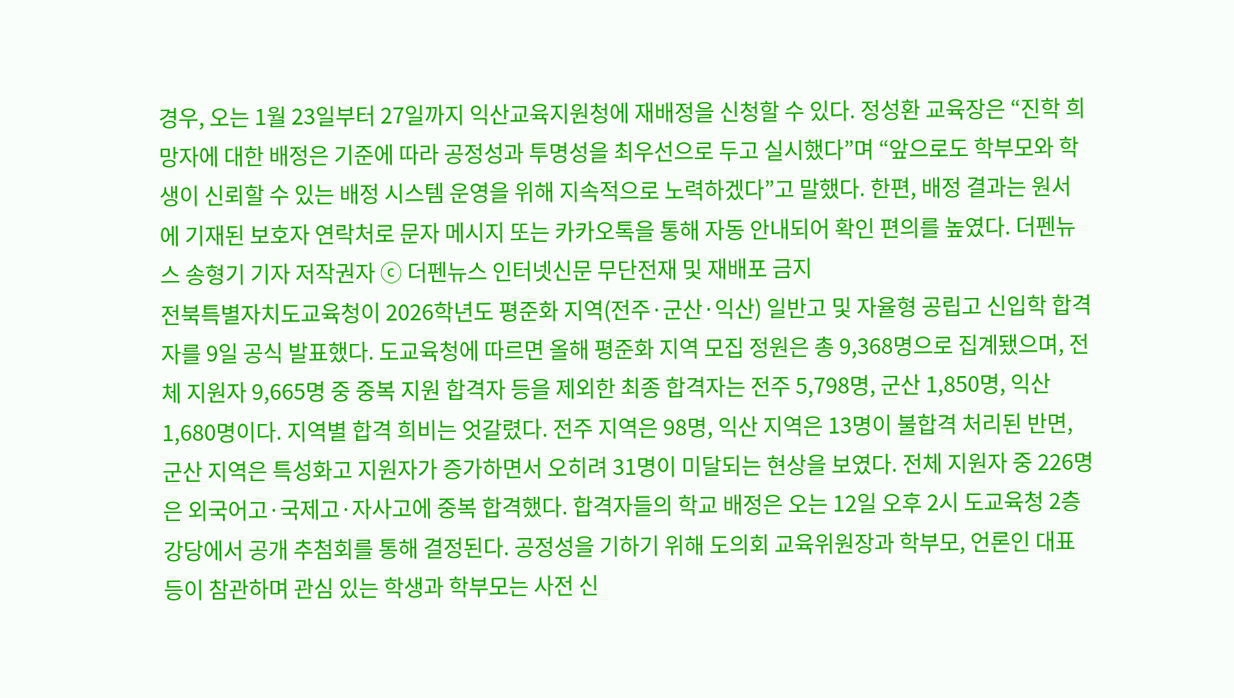경우, 오는 1월 23일부터 27일까지 익산교육지원청에 재배정을 신청할 수 있다. 정성환 교육장은 “진학 희망자에 대한 배정은 기준에 따라 공정성과 투명성을 최우선으로 두고 실시했다”며 “앞으로도 학부모와 학생이 신뢰할 수 있는 배정 시스템 운영을 위해 지속적으로 노력하겠다”고 말했다. 한편, 배정 결과는 원서에 기재된 보호자 연락처로 문자 메시지 또는 카카오톡을 통해 자동 안내되어 확인 편의를 높였다. 더펜뉴스 송형기 기자 저작권자 ⓒ 더펜뉴스 인터넷신문 무단전재 및 재배포 금지
전북특별자치도교육청이 2026학년도 평준화 지역(전주·군산·익산) 일반고 및 자율형 공립고 신입학 합격자를 9일 공식 발표했다. 도교육청에 따르면 올해 평준화 지역 모집 정원은 총 9,368명으로 집계됐으며, 전체 지원자 9,665명 중 중복 지원 합격자 등을 제외한 최종 합격자는 전주 5,798명, 군산 1,850명, 익산 1,680명이다. 지역별 합격 희비는 엇갈렸다. 전주 지역은 98명, 익산 지역은 13명이 불합격 처리된 반면, 군산 지역은 특성화고 지원자가 증가하면서 오히려 31명이 미달되는 현상을 보였다. 전체 지원자 중 226명은 외국어고·국제고·자사고에 중복 합격했다. 합격자들의 학교 배정은 오는 12일 오후 2시 도교육청 2층 강당에서 공개 추첨회를 통해 결정된다. 공정성을 기하기 위해 도의회 교육위원장과 학부모, 언론인 대표 등이 참관하며 관심 있는 학생과 학부모는 사전 신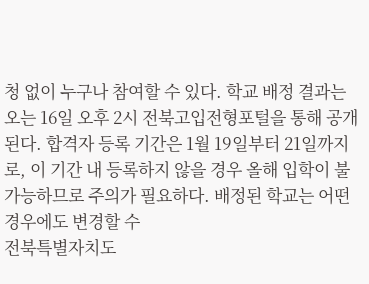청 없이 누구나 참여할 수 있다. 학교 배정 결과는 오는 16일 오후 2시 전북고입전형포털을 통해 공개된다. 합격자 등록 기간은 1월 19일부터 21일까지로, 이 기간 내 등록하지 않을 경우 올해 입학이 불가능하므로 주의가 필요하다. 배정된 학교는 어떤 경우에도 변경할 수
전북특별자치도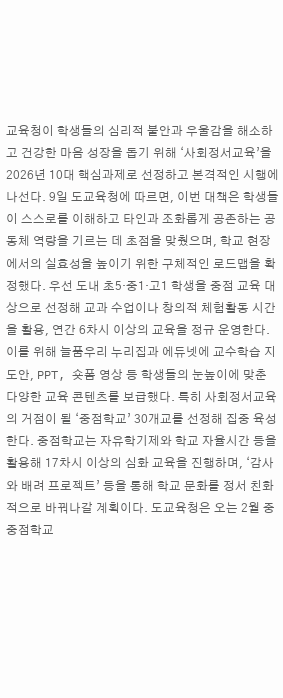교육청이 학생들의 심리적 불안과 우울감을 해소하고 건강한 마음 성장을 돕기 위해 ‘사회정서교육’을 2026년 10대 핵심과제로 선정하고 본격적인 시행에 나선다. 9일 도교육청에 따르면, 이번 대책은 학생들이 스스로를 이해하고 타인과 조화롭게 공존하는 공동체 역량을 기르는 데 초점을 맞췄으며, 학교 현장에서의 실효성을 높이기 위한 구체적인 로드맵을 확정했다. 우선 도내 초5·중1·고1 학생을 중점 교육 대상으로 선정해 교과 수업이나 창의적 체험활동 시간을 활용, 연간 6차시 이상의 교육을 정규 운영한다. 이를 위해 늘품우리 누리집과 에듀넷에 교수학습 지도안, PPT, 숏폼 영상 등 학생들의 눈높이에 맞춘 다양한 교육 콘텐츠를 보급했다. 특히 사회정서교육의 거점이 될 ‘중점학교’ 30개교를 선정해 집중 육성한다. 중점학교는 자유학기제와 학교 자율시간 등을 활용해 17차시 이상의 심화 교육을 진행하며, ‘감사와 배려 프로젝트’ 등을 통해 학교 문화를 정서 친화적으로 바꿔나갈 계획이다. 도교육청은 오는 2월 중 중점학교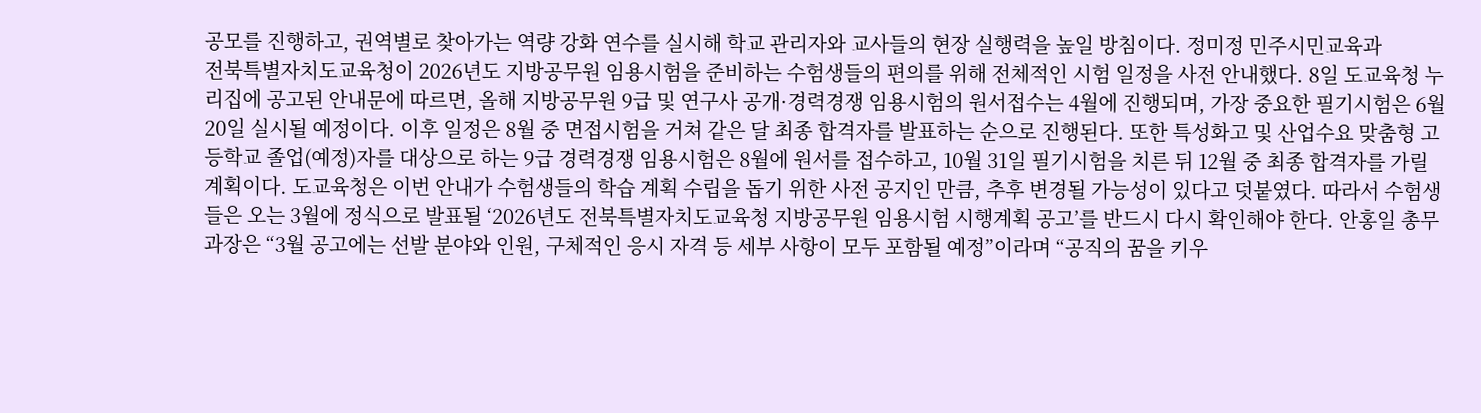공모를 진행하고, 권역별로 찾아가는 역량 강화 연수를 실시해 학교 관리자와 교사들의 현장 실행력을 높일 방침이다. 정미정 민주시민교육과
전북특별자치도교육청이 2026년도 지방공무원 임용시험을 준비하는 수험생들의 편의를 위해 전체적인 시험 일정을 사전 안내했다. 8일 도교육청 누리집에 공고된 안내문에 따르면, 올해 지방공무원 9급 및 연구사 공개·경력경쟁 임용시험의 원서접수는 4월에 진행되며, 가장 중요한 필기시험은 6월 20일 실시될 예정이다. 이후 일정은 8월 중 면접시험을 거쳐 같은 달 최종 합격자를 발표하는 순으로 진행된다. 또한 특성화고 및 산업수요 맞춤형 고등학교 졸업(예정)자를 대상으로 하는 9급 경력경쟁 임용시험은 8월에 원서를 접수하고, 10월 31일 필기시험을 치른 뒤 12월 중 최종 합격자를 가릴 계획이다. 도교육청은 이번 안내가 수험생들의 학습 계획 수립을 돕기 위한 사전 공지인 만큼, 추후 변경될 가능성이 있다고 덧붙였다. 따라서 수험생들은 오는 3월에 정식으로 발표될 ‘2026년도 전북특별자치도교육청 지방공무원 임용시험 시행계획 공고’를 반드시 다시 확인해야 한다. 안홍일 총무과장은 “3월 공고에는 선발 분야와 인원, 구체적인 응시 자격 등 세부 사항이 모두 포함될 예정”이라며 “공직의 꿈을 키우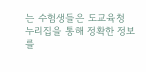는 수험생들은 도교육청 누리집을 통해 정확한 정보를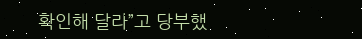확인해 달라”고 당부했